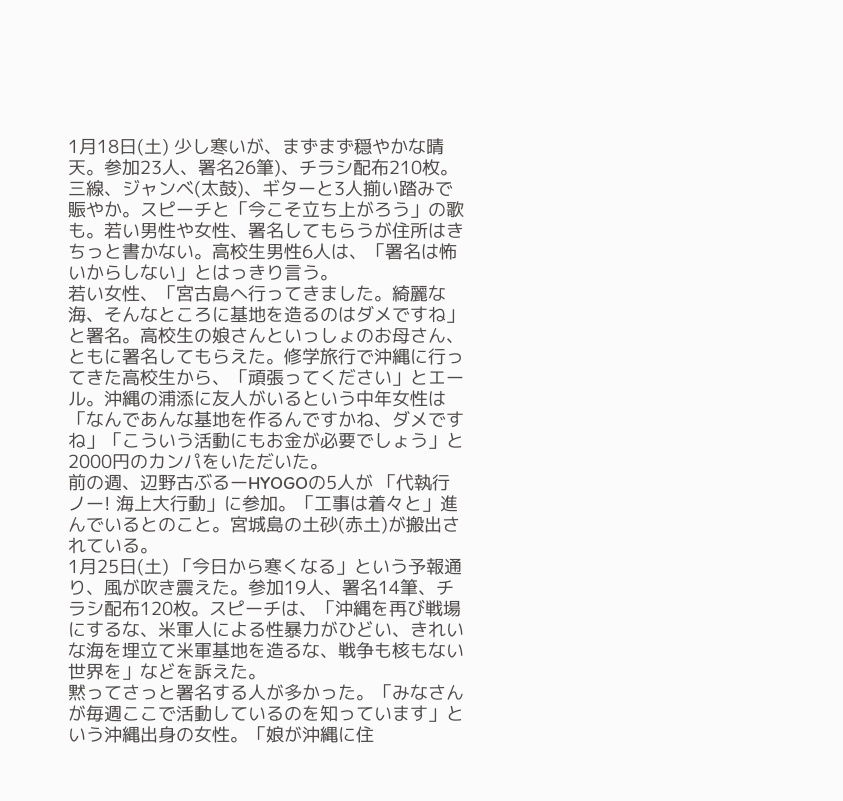1月18日(土) 少し寒いが、まずまず穏やかな晴天。参加23人、署名26筆)、チラシ配布210枚。
三線、ジャンベ(太鼓)、ギターと3人揃い踏みで賑やか。スピーチと「今こそ立ち上がろう」の歌も。若い男性や女性、署名してもらうが住所はきちっと書かない。高校生男性6人は、「署名は怖いからしない」とはっきり言う。
若い女性、「宮古島へ行ってきました。綺麗な海、そんなところに基地を造るのはダメですね」と署名。高校生の娘さんといっしょのお母さん、ともに署名してもらえた。修学旅行で沖縄に行ってきた高校生から、「頑張ってください」とエール。沖縄の浦添に友人がいるという中年女性は「なんであんな基地を作るんですかね、ダメですね」「こういう活動にもお金が必要でしょう」と2000円のカンパをいただいた。
前の週、辺野古ぶるーHYOGOの5人が 「代執行ノー! 海上大行動」に参加。「工事は着々と」進んでいるとのこと。宮城島の土砂(赤土)が搬出されている。
1月25日(土) 「今日から寒くなる」という予報通り、風が吹き震えた。参加19人、署名14筆、チラシ配布120枚。スピーチは、「沖縄を再び戦場にするな、米軍人による性暴力がひどい、きれいな海を埋立て米軍基地を造るな、戦争も核もない世界を」などを訴えた。
黙ってさっと署名する人が多かった。「みなさんが毎週ここで活動しているのを知っています」という沖縄出身の女性。「娘が沖縄に住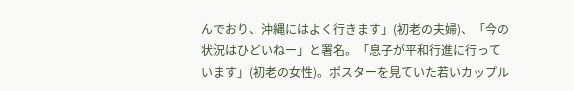んでおり、沖縄にはよく行きます」(初老の夫婦)、「今の状況はひどいねー」と署名。「息子が平和行進に行っています」(初老の女性)。ポスターを見ていた若いカップル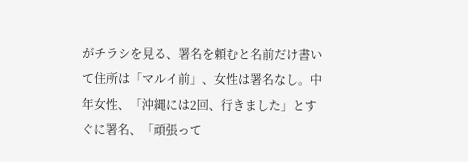がチラシを見る、署名を頼むと名前だけ書いて住所は「マルイ前」、女性は署名なし。中年女性、「沖縄には2回、行きました」とすぐに署名、「頑張って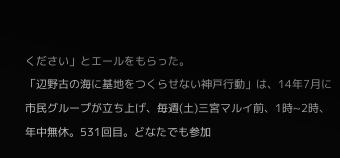ください」とエールをもらった。
「辺野古の海に基地をつくらせない神戸行動」は、14年7月に市民グループが立ち上げ、毎週(土)三宮マルイ前、1時~2時、年中無休。531回目。どなたでも参加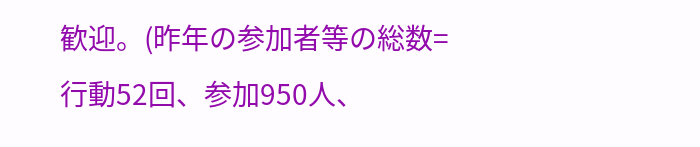歓迎。(昨年の参加者等の総数=行動52回、参加950人、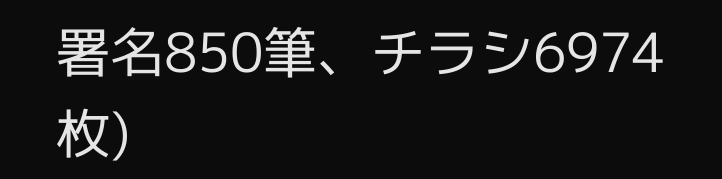署名850筆、チラシ6974枚)